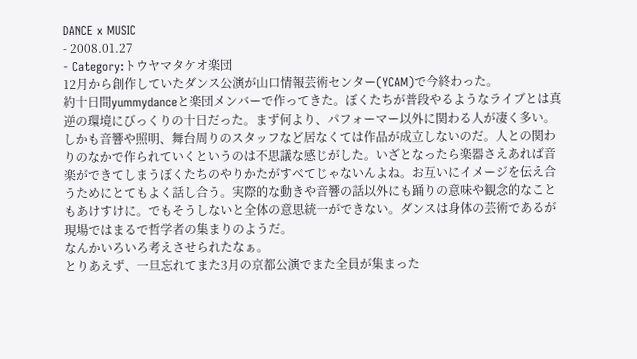DANCE x MUSIC
- 2008.01.27
- Category:トウヤマタケオ楽団
12月から創作していたダンス公演が山口情報芸術センター(YCAM)で今終わった。
約十日間yummydanceと楽団メンバーで作ってきた。ぼくたちが普段やるようなライブとは真逆の環境にびっくりの十日だった。まず何より、パフォーマー以外に関わる人が凄く多い。しかも音響や照明、舞台周りのスタッフなど居なくては作品が成立しないのだ。人との関わりのなかで作られていくというのは不思議な感じがした。いざとなったら楽器さえあれば音楽ができてしまうぼくたちのやりかたがすべてじゃないんよね。お互いにイメージを伝え合うためにとてもよく話し合う。実際的な動きや音響の話以外にも踊りの意味や観念的なこともあけすけに。でもそうしないと全体の意思統一ができない。ダンスは身体の芸術であるが現場ではまるで哲学者の集まりのようだ。
なんかいろいろ考えさせられたなぁ。
とりあえず、一旦忘れてまた3月の京都公演でまた全員が集まった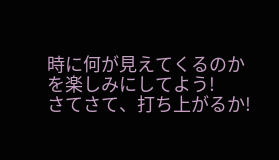時に何が見えてくるのかを楽しみにしてよう!
さてさて、打ち上がるか!